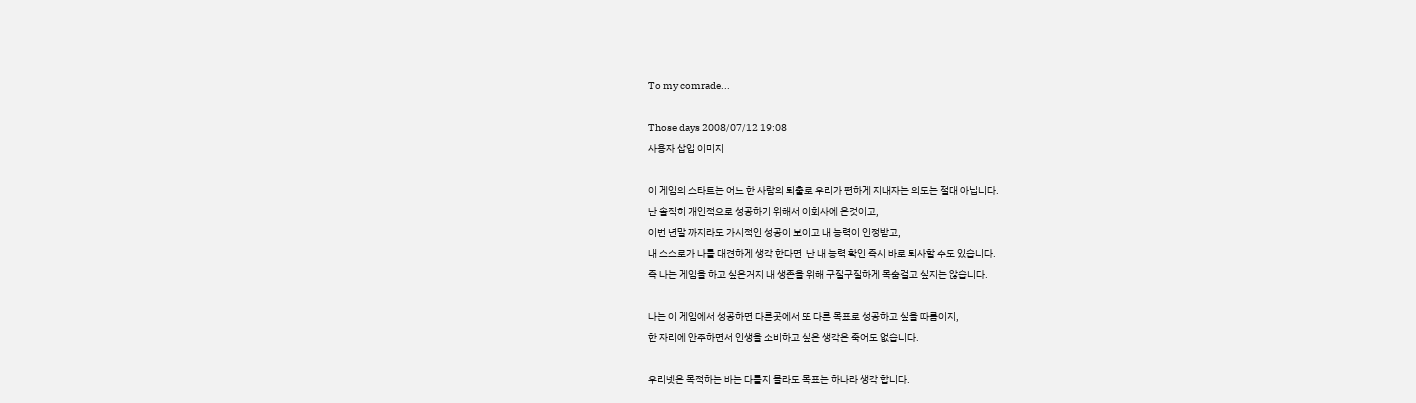To my comrade...

Those days 2008/07/12 19:08
사용자 삽입 이미지

이 게임의 스타트는 어느 한 사람의 퇴출로 우리가 편하게 지내자는 의도는 절대 아닙니다.
난 솔직히 개인적으로 성공하기 위해서 이회사에 온것이고,
이번 년말 까지라도 가시적인 성공이 보이고 내 능력이 인정받고,
내 스스로가 나를 대견하게 생각 한다면  난 내 능력 확인 즉시 바로 퇴사할 수도 있습니다.
즉 나는 게임을 하고 싶은거지 내 생존을 위해 구질구질하게 목숨걸고 싶지는 않습니다.

나는 이 게임에서 성공하면 다른곳에서 또 다른 목표로 성공하고 싶을 따름이지,
한 자리에 안주하면서 인생을 소비하고 싶은 생각은 죽어도 없습니다.

우리넷은 목적하는 바는 다를지 몰라도 목표는 하나라 생각 합니다.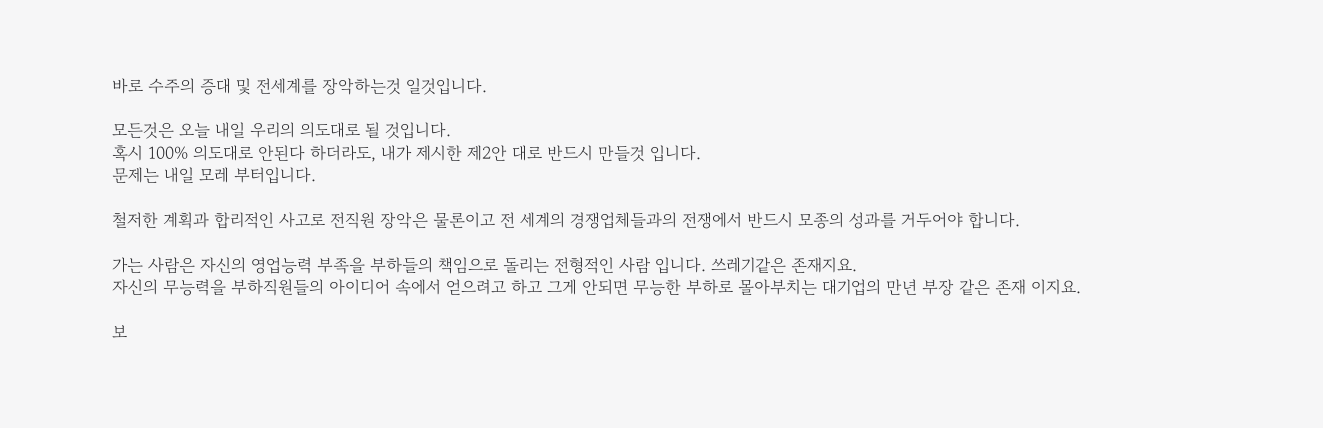바로 수주의 증대 및 전세계를 장악하는것 일것입니다.

모든것은 오늘 내일 우리의 의도대로 될 것입니다.
혹시 100% 의도대로 안된다 하더라도, 내가 제시한 제2안 대로 반드시 만들것 입니다.
문제는 내일 모레 부터입니다.

철저한 계획과 합리적인 사고로 전직원 장악은 물론이고 전 세계의 경쟁업체들과의 전쟁에서 반드시 모종의 성과를 거두어야 합니다.

가는 사람은 자신의 영업능력 부족을 부하들의 책임으로 돌리는 전형적인 사람 입니다. 쓰레기같은 존재지요.
자신의 무능력을 부하직원들의 아이디어 속에서 얻으려고 하고 그게 안되면 무능한 부하로 몰아부치는 대기업의 만년 부장 같은 존재 이지요.

보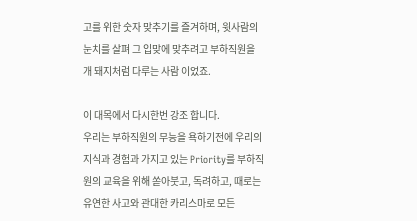고를 위한 숫자 맞추기를 즐겨하며, 윗사람의 눈치를 살펴 그 입맞에 맞추려고 부하직원을 개 돼지처럼 다루는 사람 이었죠.

이 대목에서 다시한번 강조 합니다.
우리는 부하직원의 무능을 욕하기전에 우리의 지식과 경험과 가지고 있는 Priority를 부하직원의 교육을 위해 쏟아붓고, 독려하고, 때로는 유연한 사고와 관대한 카리스마로 모든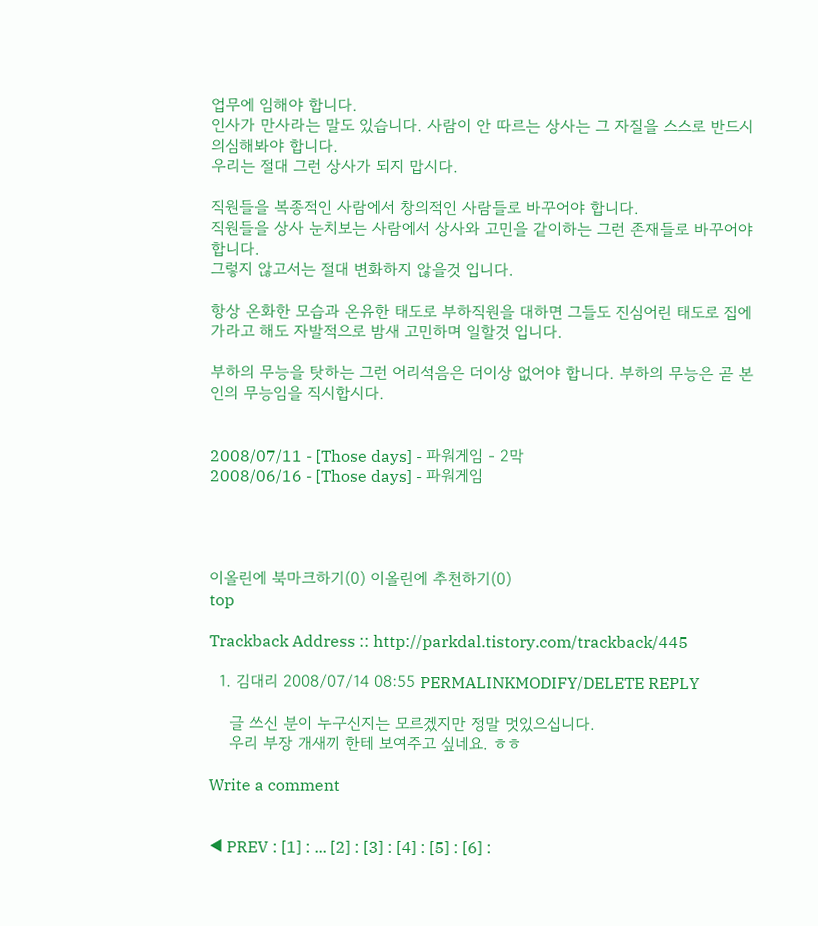업무에 임해야 합니다.
인사가 만사라는 말도 있습니다. 사람이 안 따르는 상사는 그 자질을 스스로 반드시 의심해봐야 합니다.
우리는 절대 그런 상사가 되지 맙시다.

직원들을 복종적인 사람에서 창의적인 사람들로 바꾸어야 합니다.
직원들을 상사 눈치보는 사람에서 상사와 고민을 같이하는 그런 존재들로 바꾸어야 합니다.
그렇지 않고서는 절대 변화하지 않을것 입니다.

항상 온화한 모습과 온유한 태도로 부하직원을 대하면 그들도 진심어린 태도로 집에 가라고 해도 자발적으로 밤새 고민하며 일할것 입니다.

부하의 무능을 탓하는 그런 어리석음은 더이상 없어야 합니다. 부하의 무능은 곧 본인의 무능임을 직시합시다.


2008/07/11 - [Those days] - 파워게임 - 2막
2008/06/16 - [Those days] - 파워게임




이올린에 북마크하기(0) 이올린에 추천하기(0)
top

Trackback Address :: http://parkdal.tistory.com/trackback/445

  1. 김대리 2008/07/14 08:55 PERMALINKMODIFY/DELETE REPLY

    글 쓰신 분이 누구신지는 모르겠지만 정말 멋있으십니다.
    우리 부장 개새끼 한테 보여주고 싶네요. ㅎㅎ

Write a comment


◀ PREV : [1] : ... [2] : [3] : [4] : [5] : [6] :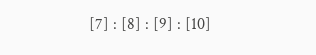[7] : [8] : [9] : [10]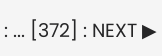: ... [372] : NEXT ▶